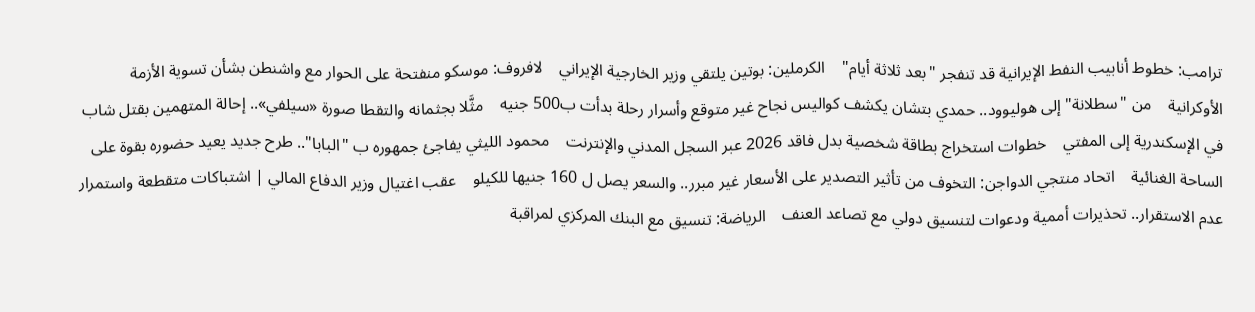ترامب: خطوط أنابيب النفط الإيرانية قد تنفجر "بعد ثلاثة أيام"    الكرملين: بوتين يلتقي وزير الخارجية الإيراني    لافروف: موسكو منفتحة على الحوار مع واشنطن بشأن تسوية الأزمة الأوكرانية    من "سطلانة" إلى هوليوود.. حمدي بتشان يكشف كواليس نجاح غير متوقع وأسرار رحلة بدأت ب500 جنيه    مثَّلا بجثمانه والتقطا صورة «سيلفي».. إحالة المتهمين بقتل شاب في الإسكندرية إلى المفتي    خطوات استخراج بطاقة شخصية بدل فاقد 2026 عبر السجل المدني والإنترنت    محمود الليثي يفاجئ جمهوره ب "البابا".. طرح جديد يعيد حضوره بقوة على الساحة الغنائية    اتحاد منتجي الدواجن: التخوف من تأثير التصدير على الأسعار غير مبرر.. والسعر يصل ل 160 جنيها للكيلو    عقب اغتيال وزير الدفاع المالي | اشتباكات متقطعة واستمرار عدم الاستقرار.. تحذيرات أممية ودعوات لتنسيق دولي مع تصاعد العنف    الرياضة: تنسيق مع البنك المركزي لمراقبة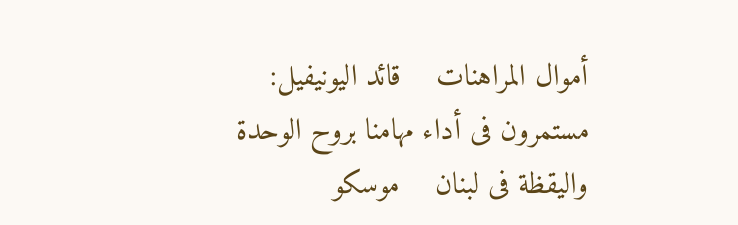أموال المراهنات    قائد اليونيفيل: مستمرون فى أداء مهامنا بروح الوحدة واليقظة فى لبنان    موسكو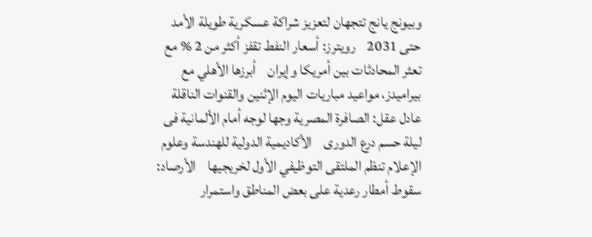وبيونج يانج تتجهان لتعزيز شراكة عسكرية طويلة الأمد حتى 2031    رويترز: أسعار النفط تقفز أكثر من 2 % مع تعثر المحادثات بين أمريكا وإيران    أبرزها الأهلي مع بيراميدز، مواعيد مباريات اليوم الإثنين والقنوات الناقلة    عادل عقل: الصافرة المصرية وجها لوجه أمام الألمانية فى ليلة حسم درع الدورى    الأكاديمية الدولية للهندسة وعلوم الإعلام تنظم الملتقى التوظيفي الأول لخريجيها    الأرصاد: سقوط أمطار رعدية على بعض المناطق واستمرار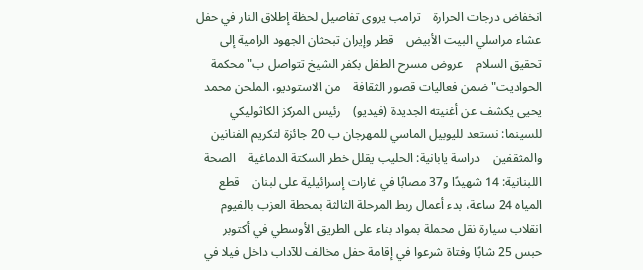انخفاض درجات الحرارة    ترامب يروى تفاصيل لحظة إطلاق النار في حفل عشاء مراسلي البيت الأبيض    قطر وإيران تبحثان الجهود الرامية إلى تحقيق السلام    عروض مسرح الطفل بكفر الشيخ تتواصل ب"محكمة الحواديت" ضمن فعاليات قصور الثقافة    من الاستوديو، الملحن محمد يحيى يكشف عن أغنيته الجديدة (فيديو)    رئيس المركز الكاثوليكي للسينما: نستعد لليوبيل الماسي للمهرجان ب 20 جائزة لتكريم الفنانين والمثقفين    دراسة يابانية: الحليب يقلل خطر السكتة الدماغية    الصحة اللبنانية: 14 شهيدًا و37 مصابًا في غارات إسرائيلية على لبنان    قطع المياه 24 ساعة، بدء أعمال ربط المرحلة الثالثة بمحطة العزب بالفيوم    انقلاب سيارة نقل محملة بمواد بناء على الطريق الأوسطي في أكتوبر    حبس 25 شابًا وفتاة شرعوا في إقامة حفل مخالف للآداب داخل فيلا في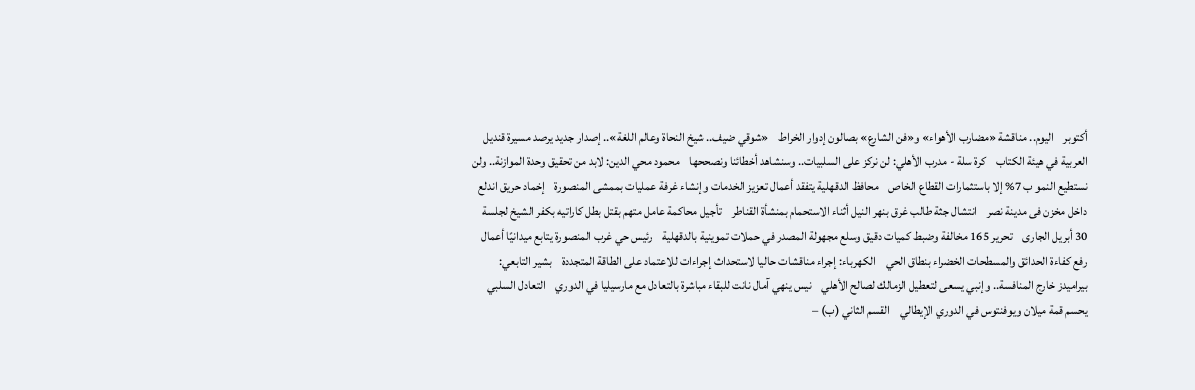أكتوبر    اليوم.. مناقشة «مضارب الأهواء» و«فن الشارع» بصالون إدوار الخراط    «شوقي ضيف.. شيخ النحاة وعالم اللغة».. إصدار جديد يرصد مسيرة قنديل العربية في هيئة الكتاب    كرة سلة - مدرب الأهلي: لن نركز على السلبيات.. وسنشاهد أخطائنا ونصححها    محمود محي الدين: لابد من تحقيق وحدة الموازنة.. ولن نستطيع النمو ب 7% إلا باستثمارات القطاع الخاص    محافظ الدقهلية يتفقد أعمال تعزيز الخدمات وإنشاء غرفة عمليات بممشى المنصورة    إخماد حريق اندلع داخل مخزن فى مدينة نصر    انتشال جثة طالب غرق بنهر النيل أثناء الاستحمام بمنشأة القناطر    تأجيل محاكمة عامل متهم بقتل بطل كاراتيه بكفر الشيخ لجلسة 30 أبريل الجارى    تحرير 165 مخالفة وضبط كميات دقيق وسلع مجهولة المصدر في حملات تموينية بالدقهلية    رئيس حي غرب المنصورة يتابع ميدانيًا أعمال رفع كفاءة الحدائق والمسطحات الخضراء بنطاق الحي    الكهرباء: إجراء مناقشات حاليا لاستحداث إجراءات للاعتماد على الطاقة المتجددة    بشير التابعي: بيراميدز خارج المنافسة.. وإنبي يسعى لتعطيل الزمالك لصالح الأهلي    نيس ينهي آمال نانت للبقاء مباشرة بالتعادل مع مارسيليا في الدوري    التعادل السلبي يحسم قمة ميلان ويوفنتوس في الدوري الإيطالي    القسم الثاني (ب) –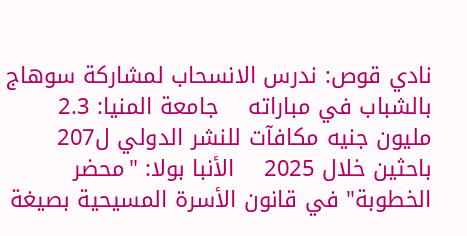نادي قوص: ندرس الانسحاب لمشاركة سوهاج بالشباب في مباراته    جامعة المنيا: 2.3 مليون جنيه مكافآت للنشر الدولي ل207 باحثين خلال 2025    الأنبا بولا: "محضر الخطوبة" في قانون الأسرة المسيحية بصيغة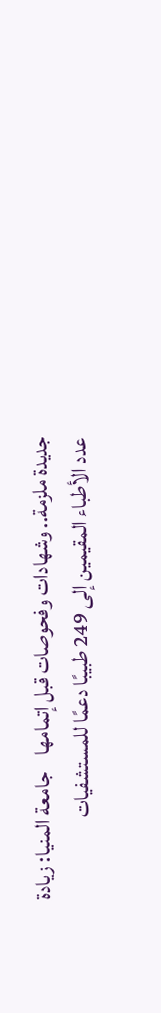جديدة ملزمة.. وشهادات وفحوصات قبل إتمامها    جامعة المنيا: زيادة عدد الأطباء المقيمين إلى 249 طبيبًا دعمًا للمستشفيات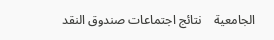الجامعية    نتائج اجتماعات صندوق النقد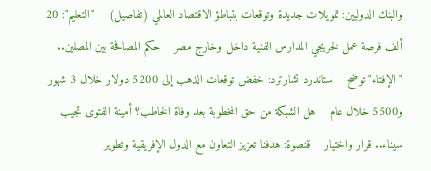والبنك الدوليين: تمويلات جديدة وتوقعات بتباطؤ الاقتصاد العالمي (تفاصيل)    "التعليم": 20 ألف فرصة عمل لخريجي المدارس الفنية داخل وخارج مصر    حكم المصافحة بين المصلين.. "الإفتاء" توضح    ستاندرد تشارترد: خفض توقعات الذهب إلى 5200 دولار خلال 3 شهور و5500 خلال عام    هل الشبكة من حق المخطوبة بعد وفاة الخاطب؟ أمينة الفتوى تجيب    سيناء.. قرار واختيار    قنصوة: هدفنا تعزيز التعاون مع الدول الإفريقية وتطوير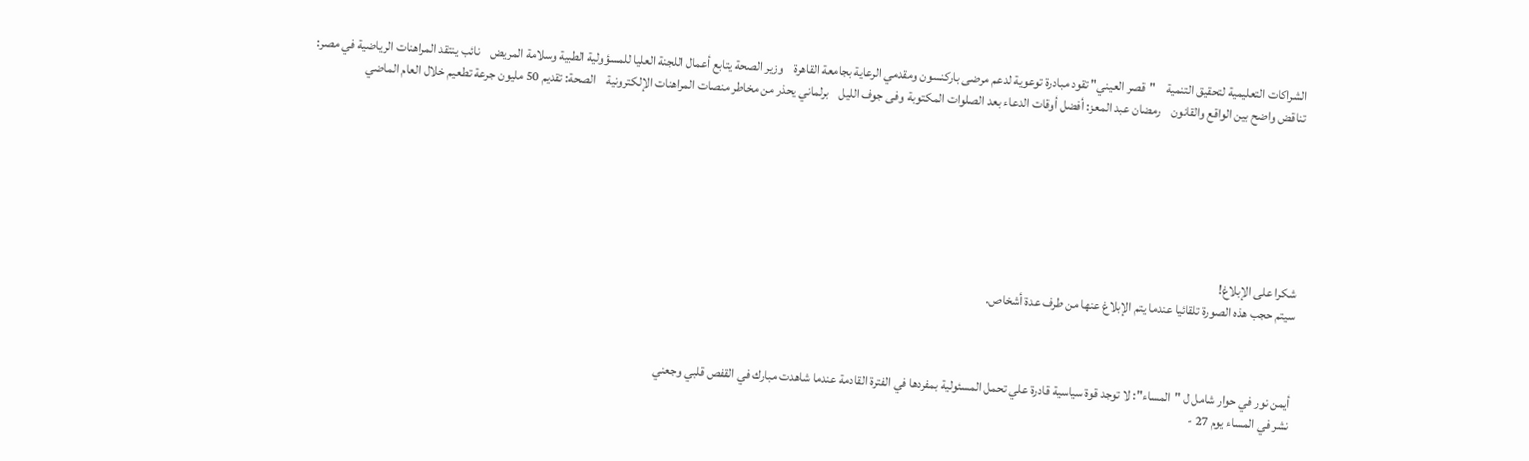الشراكات التعليمية لتحقيق التنمية    "قصر العيني" تقود مبادرة توعوية لدعم مرضى باركنسون ومقدمي الرعاية بجامعة القاهرة    وزير الصحة يتابع أعمال اللجنة العليا للمسؤولية الطبية وسلامة المريض    نائب ينتقد المراهنات الرياضية في مصر: تناقض واضح بين الواقع والقانون    رمضان عبد المعز: أفضل أوقات الدعاء بعد الصلوات المكتوبة وفى جوف الليل    برلماني يحذر من مخاطر منصات المراهنات الإلكترونية    الصحة: تقديم 50 مليون جرعة تطعيم خلال العام الماضي







شكرا على الإبلاغ!
سيتم حجب هذه الصورة تلقائيا عندما يتم الإبلاغ عنها من طرف عدة أشخاص.



أيمن نور في حوار شامل ل "المساء": لا توجد قوة سياسية قادرة علي تحمل المسئولية بمفردها في الفترة القادمة عندما شاهدت مبارك في القفص قلبي وجعني
نشر في المساء يوم 27 -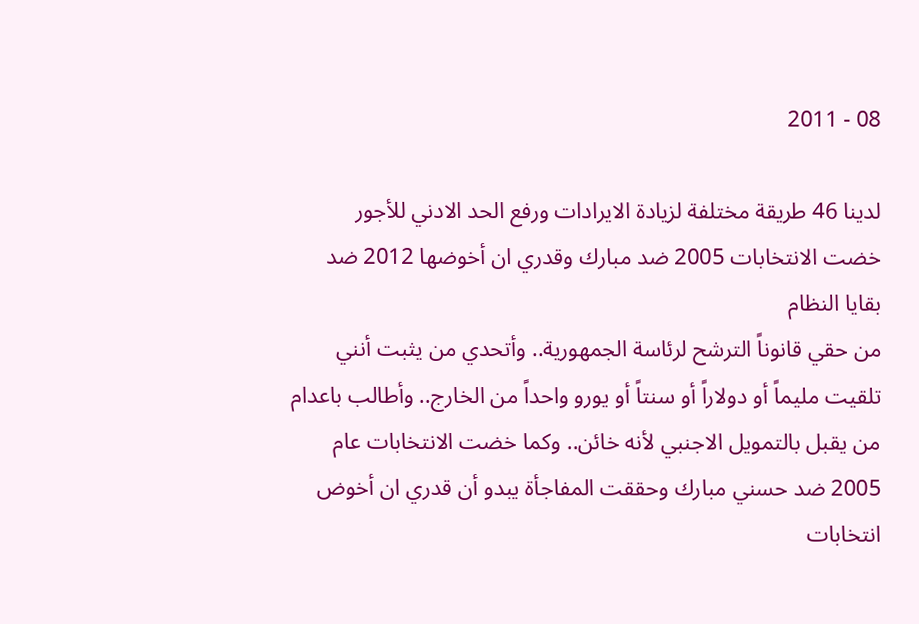08 - 2011

لدينا 46 طريقة مختلفة لزيادة الايرادات ورفع الحد الادني للأجور
خضت الانتخابات 2005 ضد مبارك وقدري ان أخوضها 2012 ضد بقايا النظام
من حقي قانوناً الترشح لرئاسة الجمهورية.. وأتحدي من يثبت أنني تلقيت مليماً أو دولاراً أو سنتاً أو يورو واحداً من الخارج.. وأطالب باعدام من يقبل بالتمويل الاجنبي لأنه خائن.. وكما خضت الانتخابات عام 2005 ضد حسني مبارك وحققت المفاجأة يبدو أن قدري ان أخوض انتخابات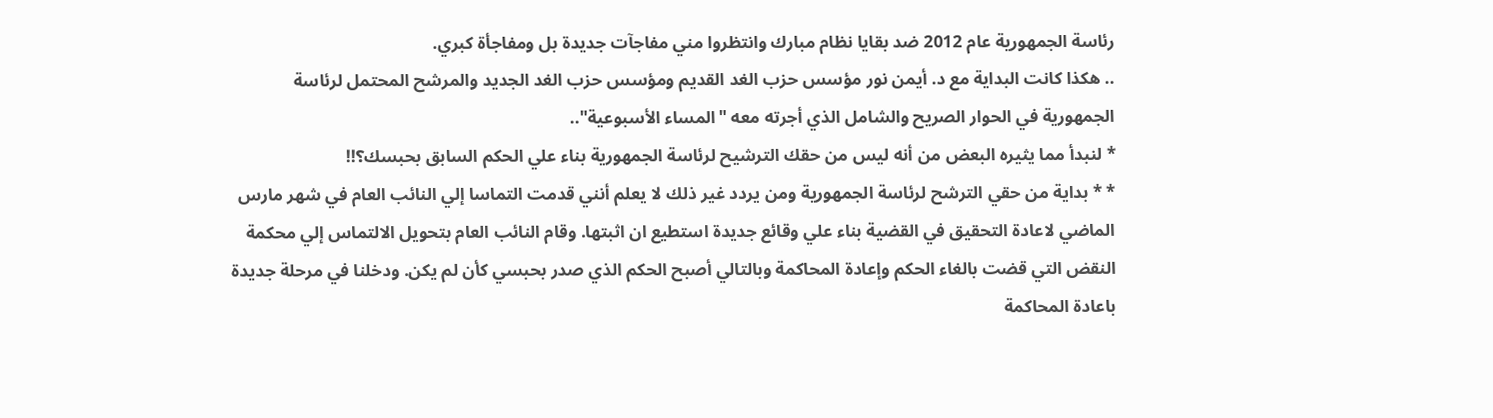رئاسة الجمهورية عام 2012 ضد بقايا نظام مبارك وانتظروا مني مفاجآت جديدة بل ومفاجأة كبري.
.. هكذا كانت البداية مع د. أيمن نور مؤسس حزب الغد القديم ومؤسس حزب الغد الجديد والمرشح المحتمل لرئاسة الجمهورية في الحوار الصريح والشامل الذي أجرته معه "المساء الأسبوعية"..
* لنبدأ مما يثيره البعض من أنه ليس من حقك الترشيح لرئاسة الجمهورية بناء علي الحكم السابق بحبسك؟!!
* * بداية من حقي الترشح لرئاسة الجمهورية ومن يردد غير ذلك لا يعلم أنني قدمت التماسا إلي النائب العام في شهر مارس الماضي لاعادة التحقيق في القضية بناء علي وقائع جديدة استطيع ان اثبتها. وقام النائب العام بتحويل الالتماس إلي محكمة النقض التي قضت بالغاء الحكم وإعادة المحاكمة وبالتالي أصبح الحكم الذي صدر بحبسي كأن لم يكن. ودخلنا في مرحلة جديدة باعادة المحاكمة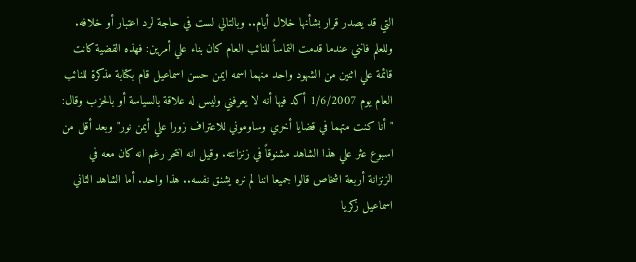التي قد يصدر قرار بشأنها خلال أيام.. وبالتالي لست في حاجة لرد اعتبار أو خلافه.
وللعلم فانني عندما قدمت التماساً للنائب العام كان بناء علي أمرين: فهذه القضية كانت قائمة علي اثنين من الشهود واحد منهما اسمه ايمن حسن اسماعيل قام بكتابة مذكرة للنائب العام يوم 1/6/2007 أكد فيها أنه لا يعرفني وليس له علاقة بالسياسة أو بالحزب وقال: "أنا كنت متهما في قضايا أخري وساوموني للاعتراف زورا علي أيمن نور" وبعد أقل من اسبوع عثر علي هذا الشاهد مشنوقاً في زنزانته. وقيل انه انتحر رغم انه كان معه في الزنزانة أربعة اشخاص قالوا جميعا اننا لم نره يشنق نفسه.. هذا واحد. أما الشاهد الثاني اسماعيل زكريا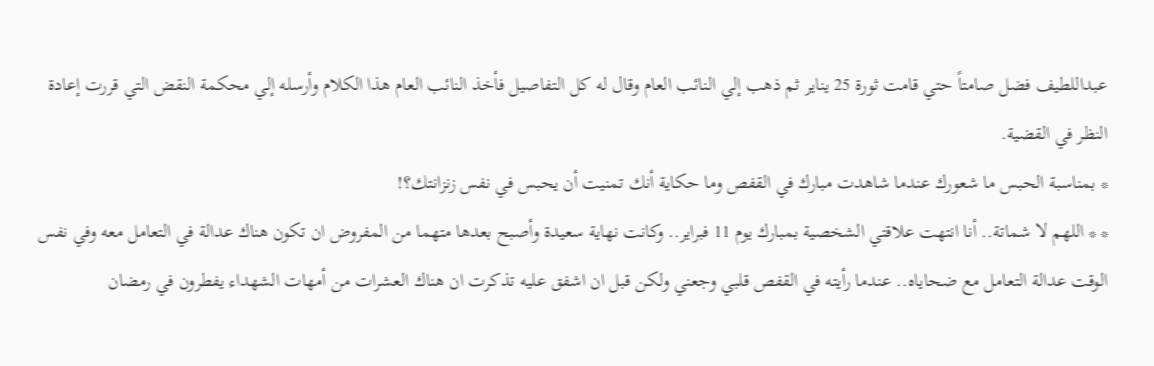عبداللطيف فضل صامتاً حتي قامت ثورة 25 يناير ثم ذهب إلي النائب العام وقال له كل التفاصيل فأخذ النائب العام هذا الكلام وأرسله إلي محكمة النقض التي قررت إعادة النظر في القضية.
* بمناسبة الحبس ما شعورك عندما شاهدت مبارك في القفص وما حكاية أنك تمنيت أن يحبس في نفس زنزانتك؟!
* * اللهم لا شماتة.. أنا انتهت علاقتي الشخصية بمبارك يوم 11 فبراير.. وكانت نهاية سعيدة وأصبح بعدها متهما من المفروض ان تكون هناك عدالة في التعامل معه وفي نفس الوقت عدالة التعامل مع ضحاياه.. عندما رأيته في القفص قلبي وجعني ولكن قبل ان اشفق عليه تذكرت ان هناك العشرات من أمهات الشهداء يفطرون في رمضان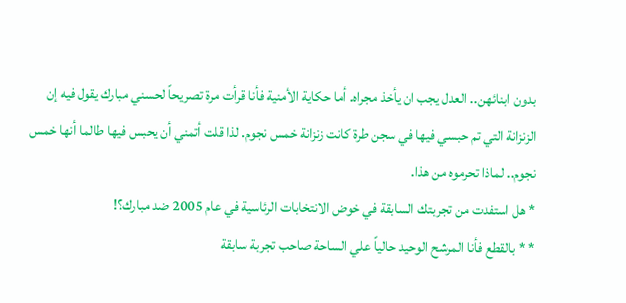بدون ابنائهن.. العدل يجب ان يأخذ مجراه. أما حكاية الأمنية فأنا قرأت مرة تصريحاً لحسني مبارك يقول فيه إن الزنزانة التي تم حبسي فيها في سجن طرة كانت زنزانة خمس نجوم. لذا قلت أتمني أن يحبس فيها طالما أنها خمس نجوم.. لماذا تحرموه من هذا.
* هل استفدت من تجربتك السابقة في خوض الانتخابات الرئاسية في عام 2005 ضد مبارك؟!
* * بالقطع فأنا المرشح الوحيد حالياً علي الساحة صاحب تجربة سابقة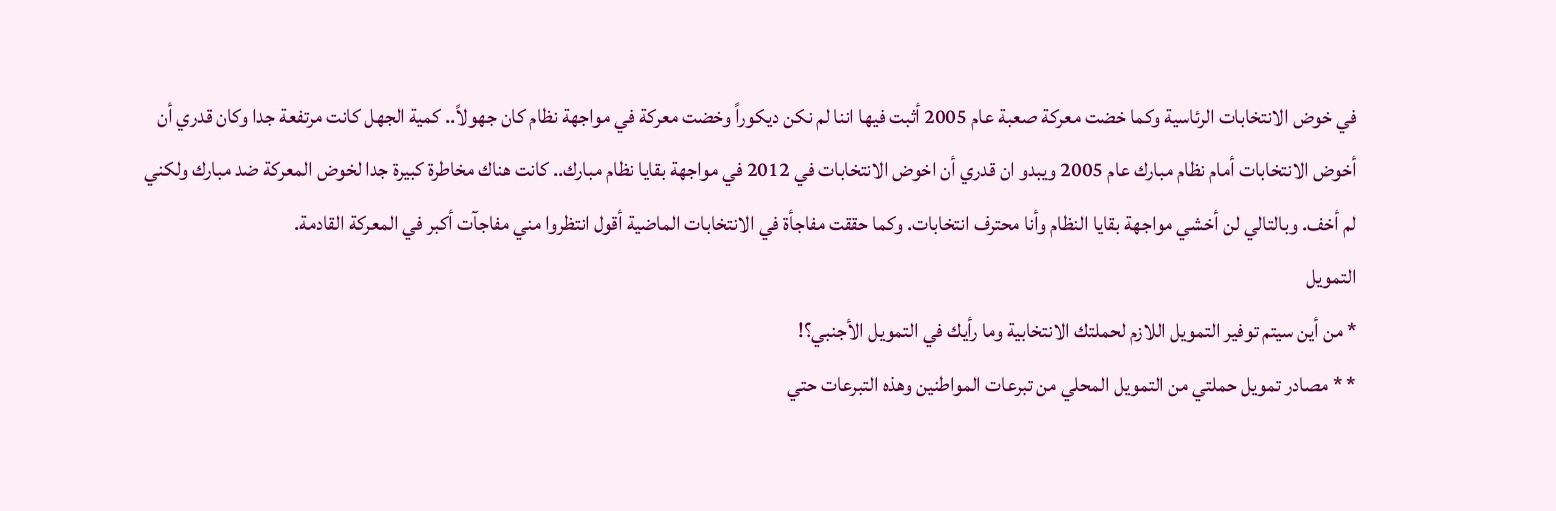في خوض الانتخابات الرئاسية وكما خضت معركة صعبة عام 2005 أثبت فيها اننا لم نكن ديكوراً وخضت معركة في مواجهة نظام كان جهولاً.. كمية الجهل كانت مرتفعة جدا وكان قدري أن أخوض الانتخابات أمام نظام مبارك عام 2005 ويبدو ان قدري أن اخوض الانتخابات في 2012 في مواجهة بقايا نظام مبارك.. كانت هناك مخاطرة كبيرة جدا لخوض المعركة ضد مبارك ولكني لم أخف. وبالتالي لن أخشي مواجهة بقايا النظام وأنا محترف انتخابات. وكما حققت مفاجأة في الانتخابات الماضية أقول انتظروا مني مفاجآت أكبر في المعركة القادمة.
التمويل
* من أين سيتم توفير التمويل اللازم لحملتك الانتخابية وما رأيك في التمويل الأجنبي؟!
* * مصادر تمويل حملتي من التمويل المحلي من تبرعات المواطنين وهذه التبرعات حتي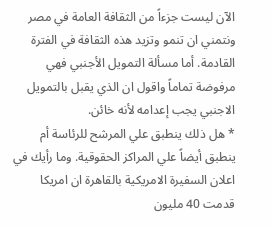الآن ليست جزءاً من الثقافة العامة في مصر ونتمني ان تنمو وتزيد هذه الثقافة في الفترة القادمة. أما مسألة التمويل الأجنبي فهي مرفوضة تماماً واقول ان الذي يقبل بالتمويل الاجنبي يجب إعدامه لأنه خائن.
* هل ذلك ينطبق علي المرشح للرئاسة أم ينطبق أيضاً علي المراكز الحقوقية. وما رأيك في اعلان السفيرة الامريكية بالقاهرة ان امريكا قدمت 40 مليون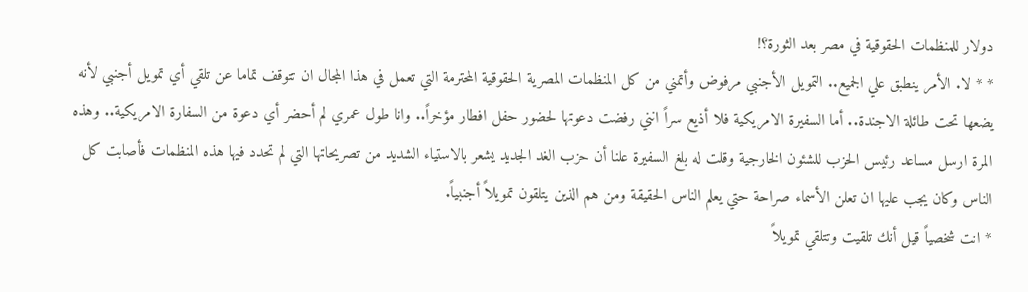دولار للمنظمات الحقوقية في مصر بعد الثورة؟!
* * لا. الأمر ينطبق علي الجميع.. التمويل الأجنبي مرفوض وأتمني من كل المنظمات المصرية الحقوقية المحترمة التي تعمل في هذا المجال ان تتوقف تماما عن تلقي أي تمويل أجنبي لأنه يضعها تحت طائلة الاجندة.. أما السفيرة الامريكية فلا أذيع سراً انني رفضت دعوتها لحضور حفل افطار مؤخراً.. وانا طول عمري لم أحضر أي دعوة من السفارة الامريكية.. وهذه المرة ارسل مساعد رئيس الحزب للشئون الخارجية وقلت له بلغ السفيرة علنا أن حزب الغد الجديد يشعر بالاستياء الشديد من تصريحاتها التي لم تحدد فيها هذه المنظمات فأصابت كل الناس وكان يجب عليها ان تعلن الأسماء صراحة حتي يعلم الناس الحقيقة ومن هم الذين يتلقون تمويلاً أجنبياً.
* انت شخصياً قيل أنك تلقيت وتتلقي تمويلاً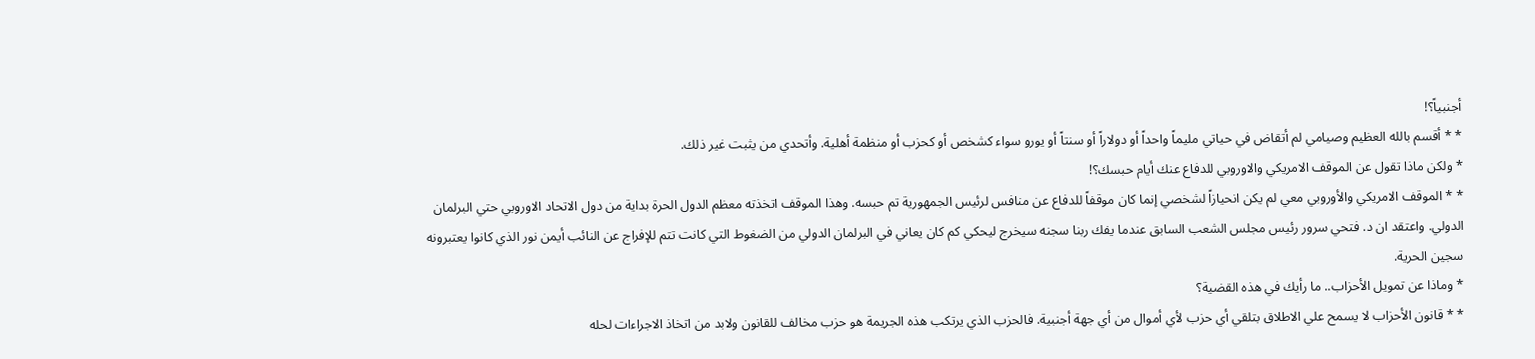أجنبياً؟!
* * أقسم بالله العظيم وصيامي لم أتقاض في حياتي مليماً واحداً أو دولاراً أو سنتاً أو يورو سواء كشخص أو كحزب أو منظمة أهلية. وأتحدي من يثبت غير ذلك.
* ولكن ماذا تقول عن الموقف الامريكي والاوروبي للدفاع عنك أيام حبسك؟!
* * الموقف الامريكي والأوروبي معي لم يكن انحيازاً لشخصي إنما كان موقفاً للدفاع عن منافس لرئيس الجمهورية تم حبسه. وهذا الموقف اتخذته معظم الدول الحرة بداية من دول الاتحاد الاوروبي حتي البرلمان الدولي. واعتقد ان د. فتحي سرور رئيس مجلس الشعب السابق عندما يفك ربنا سجنه سيخرج ليحكي كم كان يعاني في البرلمان الدولي من الضغوط التي كانت تتم للإفراج عن النائب أيمن نور الذي كانوا يعتبرونه سجين الحرية.
* وماذا عن تمويل الأحزاب.. ما رأيك في هذه القضية؟
* * قانون الأحزاب لا يسمح علي الاطلاق بتلقي أي حزب لأي أموال من أي جهة أجنبية. فالحزب الذي يرتكب هذه الجريمة هو حزب مخالف للقانون ولابد من اتخاذ الاجراءات لحله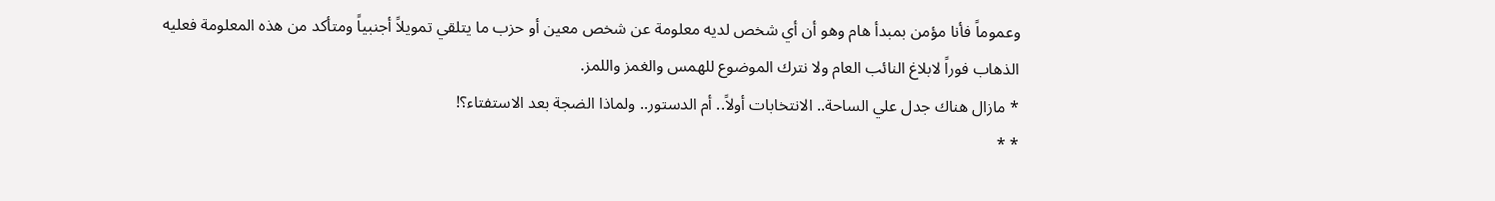وعموماً فأنا مؤمن بمبدأ هام وهو أن أي شخص لديه معلومة عن شخص معين أو حزب ما يتلقي تمويلاً أجنبياً ومتأكد من هذه المعلومة فعليه الذهاب فوراً لابلاغ النائب العام ولا نترك الموضوع للهمس والغمز واللمز.
* مازال هناك جدل علي الساحة.. الانتخابات أولاً.. أم الدستور.. ولماذا الضجة بعد الاستفتاء؟!
* *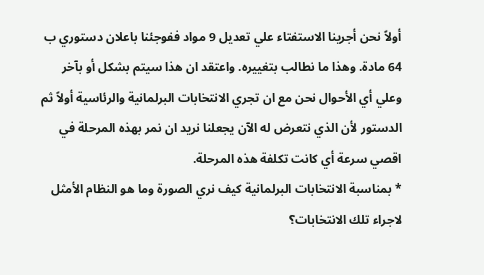أولاً نحن أجرينا الاستفتاء علي تعديل 9 مواد ففوجئنا باعلان دستوري ب 64 مادة. وهذا ما نطالب بتغييره. واعتقد ان هذا سيتم بشكل أو بآخر وعلي أي الأحوال نحن مع ان تجري الانتخابات البرلمانية والرئاسية أولاً ثم الدستور لأن الذي نتعرض له الآن يجعلنا نريد ان نمر بهذه المرحلة في اقصي سرعة أي كانت تكلفة هذه المرحلة.
* بمناسبة الانتخابات البرلمانية كيف نري الصورة وما هو النظام الأمثل لاجراء تلك الانتخابات؟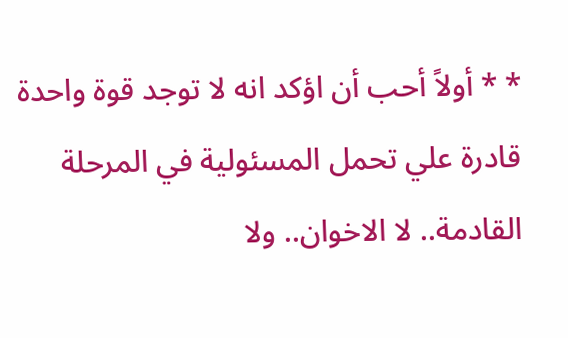* * أولاً أحب أن اؤكد انه لا توجد قوة واحدة قادرة علي تحمل المسئولية في المرحلة القادمة.. لا الاخوان.. ولا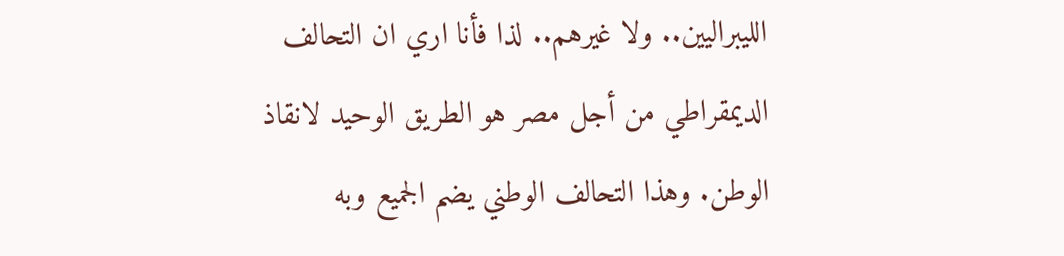الليبراليين.. ولا غيرهم.. لذا فأنا اري ان التحالف الديمقراطي من أجل مصر هو الطريق الوحيد لانقاذ الوطن. وهذا التحالف الوطني يضم الجميع وبه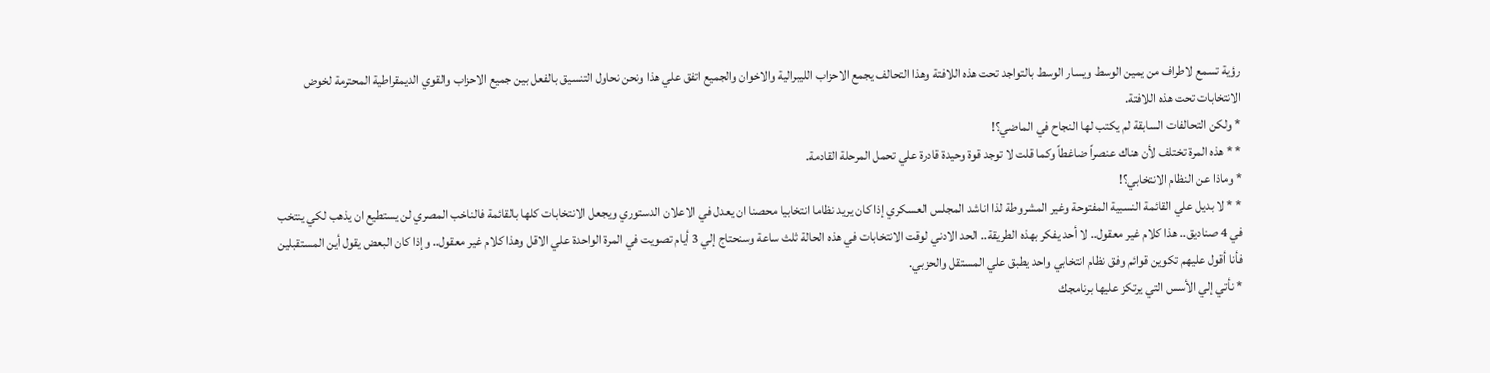رؤية تسمع لاطراف من يمين الوسط ويسار الوسط بالتواجد تحت هذه اللافتة وهذا التحالف يجمع الاحزاب الليبرالية والاخوان والجميع اتفق علي هذا ونحن نحاول التنسيق بالفعل بين جميع الاحزاب والقوي الديمقراطية المحترمة لخوض الانتخابات تحت هذه اللافتة.
* ولكن التحالفات السابقة لم يكتب لها النجاح في الماضي؟!
* * هذه المرة تختلف لأن هناك عنصراً ضاغطاً وكما قلت لا توجد قوة وحيدة قادرة علي تحمل المرحلة القادمة.
* وماذا عن النظام الانتخابي؟!
* * لا بديل علي القائمة النسبية المفتوحة وغير المشروطة لذا اناشد المجلس العسكري إذا كان يريد نظاما انتخابيا محصنا ان يعدل في الاعلان الدستوري ويجعل الانتخابات كلها بالقائمة فالناخب المصري لن يستطيع ان يذهب لكي ينتخب في 4 صناديق.. هذا كلام غير معقول.. لا أحد يفكر بهذه الطريقة.. الحد الادني لوقت الانتخابات في هذه الحالة ثلث ساعة وسنحتاج إلي 3 أيام تصويت في المرة الواحدة علي الاقل وهذا كلام غير معقول.. وإذا كان البعض يقول أين المستقبلين فأنا أقول عليهم تكوين قوائم وفق نظام انتخابي واحد يطبق علي المستقل والحزبي.
* نأتي إلي الأسس التي يرتكز عليها برنامجك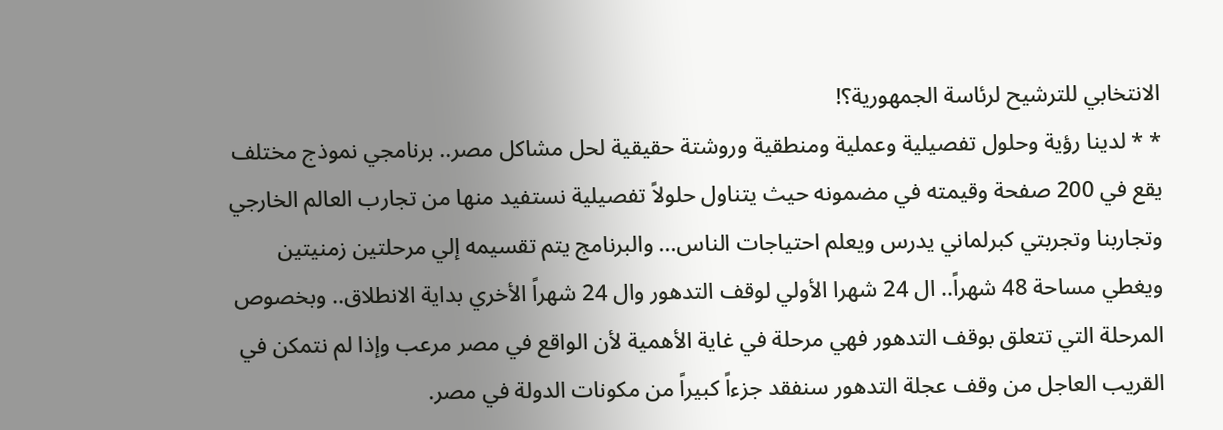الانتخابي للترشيح لرئاسة الجمهورية؟!
* * لدينا رؤية وحلول تفصيلية وعملية ومنطقية وروشتة حقيقية لحل مشاكل مصر.. برنامجي نموذج مختلف يقع في 200 صفحة وقيمته في مضمونه حيث يتناول حلولاً تفصيلية نستفيد منها من تجارب العالم الخارجي وتجاربنا وتجربتي كبرلماني يدرس ويعلم احتياجات الناس... والبرنامج يتم تقسيمه إلي مرحلتين زمنيتين ويغطي مساحة 48 شهراً.. ال 24 شهرا الأولي لوقف التدهور وال 24 شهراً الأخري بداية الانطلاق.. وبخصوص المرحلة التي تتعلق بوقف التدهور فهي مرحلة في غاية الأهمية لأن الواقع في مصر مرعب وإذا لم نتمكن في القريب العاجل من وقف عجلة التدهور سنفقد جزءاً كبيراً من مكونات الدولة في مصر.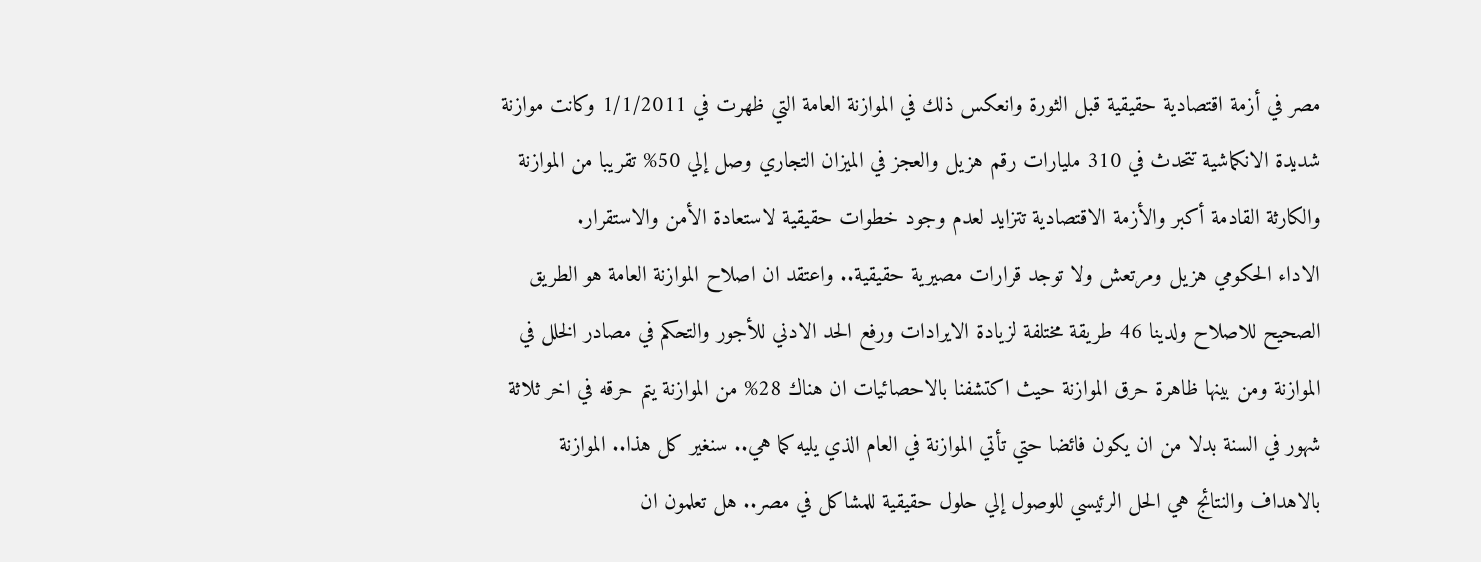مصر في أزمة اقتصادية حقيقية قبل الثورة وانعكس ذلك في الموازنة العامة التي ظهرت في 1/1/2011 وكانت موازنة شديدة الانكماشية تتحدث في 310 مليارات رقم هزيل والعجز في الميزان التجاري وصل إلي 50% تقريبا من الموازنة والكارثة القادمة أكبر والأزمة الاقتصادية تتزايد لعدم وجود خطوات حقيقية لاستعادة الأمن والاستقرار.
الاداء الحكومي هزيل ومرتعش ولا توجد قرارات مصيرية حقيقية.. واعتقد ان اصلاح الموازنة العامة هو الطريق الصحيح للاصلاح ولدينا 46 طريقة مختلفة لزيادة الايرادات ورفع الحد الادني للأجور والتحكم في مصادر الخلل في الموازنة ومن بينها ظاهرة حرق الموازنة حيث اكتشفنا بالاحصائيات ان هناك 28% من الموازنة يتم حرقه في اخر ثلاثة شهور في السنة بدلا من ان يكون فائضا حتي تأتي الموازنة في العام الذي يليه كما هي.. سنغير كل هذا.. الموازنة بالاهداف والنتائج هي الحل الرئيسي للوصول إلي حلول حقيقية للمشاكل في مصر.. هل تعلمون ان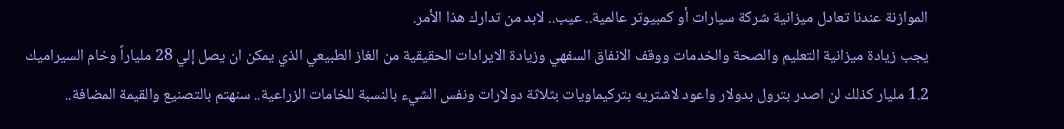الموازنة عندنا تعادل ميزانية شركة سيارات أو كمبيوتر عالمية.. عيب.. لابد من تدارك هذا الأمر.
يجب زيادة ميزانية التعليم والصحة والخدمات ووقف الانفاق السفهي وزيادة الايرادات الحقيقية من الغاز الطبيعي الذي يمكن ان يصل إلي 28 ملياراً وخام السيراميك 1.2 مليار كذلك لن اصدر بترول بدولار واعود لاشتريه بتركيماويات بثلاثة دولارات ونفس الشيء بالنسبة للخامات الزراعية.. سنهتم بالتصنيع والقيمة المضافة..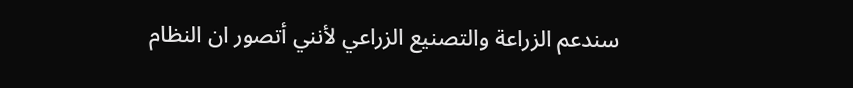سندعم الزراعة والتصنيع الزراعي لأنني أتصور ان النظام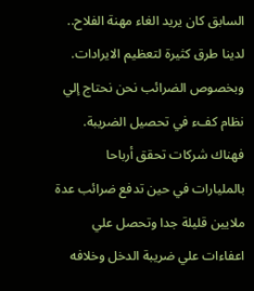السابق كان يريد الغاء مهنة الفلاح.. لدينا طرق كثيرة لتعظيم الايرادات.
وبخصوص الضرائب نحن نحتاج إلي نظام كفء في تحصيل الضريبة. فهناك شركات تحقق أرباحا بالمليارات في حين تدفع ضرائب عدة ملايين قليلة جدا وتحصل علي اعفاءات علي ضريبة الدخل وخلافه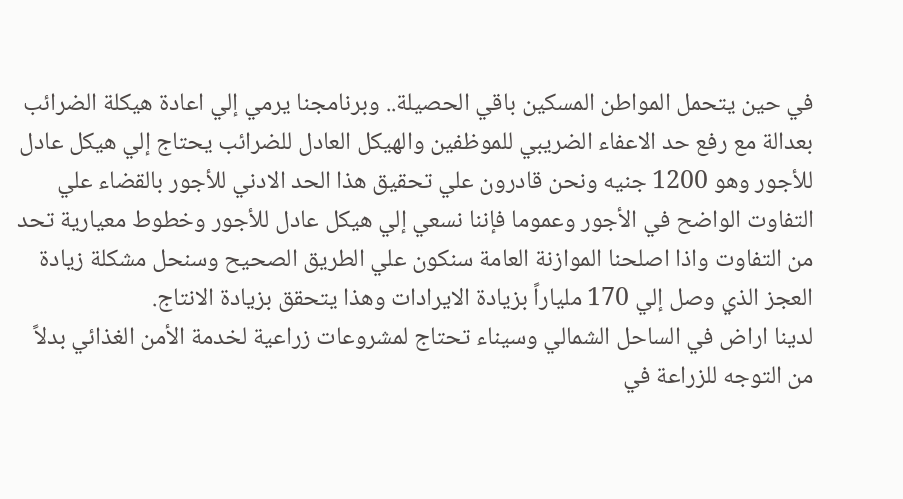في حين يتحمل المواطن المسكين باقي الحصيلة.. وبرنامجنا يرمي إلي اعادة هيكلة الضرائب بعدالة مع رفع حد الاعفاء الضريبي للموظفين والهيكل العادل للضرائب يحتاج إلي هيكل عادل للأجور وهو 1200 جنيه ونحن قادرون علي تحقيق هذا الحد الادني للأجور بالقضاء علي التفاوت الواضح في الأجور وعموما فإننا نسعي إلي هيكل عادل للأجور وخطوط معيارية تحد من التفاوت واذا اصلحنا الموازنة العامة سنكون علي الطريق الصحيح وسنحل مشكلة زيادة العجز الذي وصل إلي 170 ملياراً بزيادة الايرادات وهذا يتحقق بزيادة الانتاج.
لدينا اراض في الساحل الشمالي وسيناء تحتاج لمشروعات زراعية لخدمة الأمن الغذائي بدلاً من التوجه للزراعة في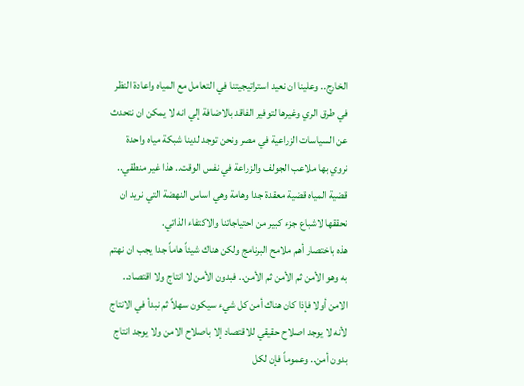الخارج.. وعلينا ان نعيد استراتيجيتنا في التعامل مع المياه واعادة النظر في طرق الري وغيرها لتوفير الفاقد بالاضافة إلي انه لا يمكن ان نتحدث عن السياسات الزراعية في مصر ونحن توجد لدينا شبكة مياه واحدة نروي بها ملاعب الجولف والزراعة في نفس الوقت.. هذا غير منطقي.. قضية المياه قضية معقدة جدا وهامة وهي اساس النهضة التي نريد ان نحققها لاشباع جزء كبير من احتياجاتنا والاكتفاء الذاتي.
هذه باختصار أهم ملامح البرنامج ولكن هناك شيئاً هاماً جدا يجب ان نهتم به وهو الأمن ثم الأمن ثم الأمن.. فبدون الأمن لا انتاج ولا اقتصاد.. الامن أولا فإذا كان هناك أمن كل شيء سيكون سهلاً ثم نبدأ في الانتاج لأنه لا يوجد اصلاح حقيقي للاقتصاد إلا باصلاح الامن ولا يوجد انتاج بدون أمن.. وعموماً فإن لكل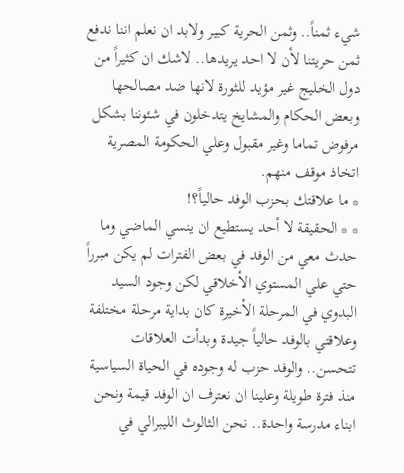شيء ثمناً.. وثمن الحرية كبير ولابد ان نعلم اننا ندفع ثمن حريتنا لأن لا احد يريدها.. لاشك ان كثيراً من دول الخليج غير مؤيد للثورة لانها ضد مصالحها وبعض الحكام والمشايخ يتدخلون في شئوننا بشكل مرفوض تماما وغير مقبول وعلي الحكومة المصرية اتخاذ موقف منهم.
* ما علاقتك بحزب الوفد حالياً؟!
* * الحقيقة لا أحد يستطيع ان ينسي الماضي وما حدث معي من الوفد في بعض الفترات لم يكن مبرراً حتي علي المستوي الأخلاقي لكن وجود السيد البدوي في المرحلة الأخيرة كان بداية مرحلة مختلفة وعلاقتي بالوفد حالياً جيدة وبدأت العلاقات تتحسن.. والوفد حزب له وجوده في الحياة السياسية منذ فترة طويلة وعلينا ان نعترف ان الوفد قيمة ونحن ابناء مدرسة واحدة.. نحن الثالوث الليبرالي في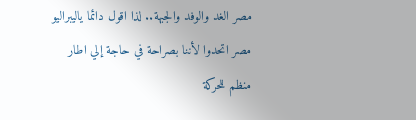مصر الغد والوفد والجبهة.. لذا اقول دائما ياليبراليو مصر اتحدوا لأننا بصراحة في حاجة إلي اطار منظم للحركة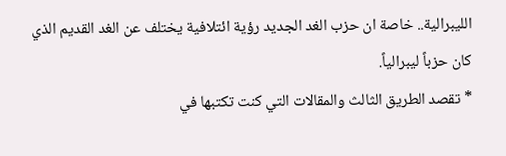الليبرالية.. خاصة ان حزب الغد الجديد رؤية ائتلافية يختلف عن الغد القديم الذي كان حزباً ليبرالياً.
* تقصد الطريق الثالث والمقالات التي كنت تكتبها في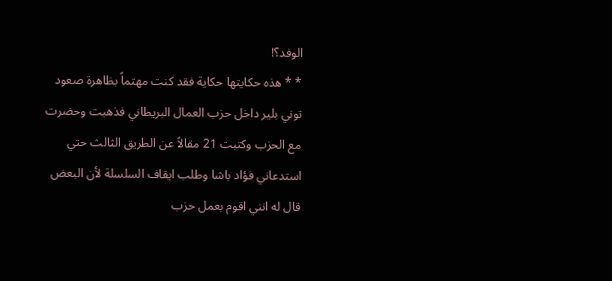الوفد؟!
* * هذه حكايتها حكاية فقد كنت مهتماً بظاهرة صعود توني بلير داخل حزب العمال البريطاني فذهبت وحضرت مع الحزب وكتبت 21 مقالاً عن الطريق الثالث حتي استدعاني فؤاد باشا وطلب ايقاف السلسلة لأن البعض قال له انني اقوم بعمل حزب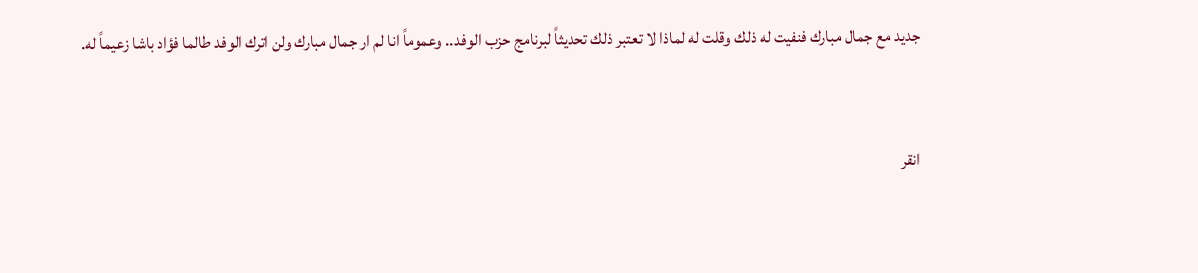جديد مع جمال مبارك فنفيت له ذلك وقلت له لماذا لا تعتبر ذلك تحديثاً لبرنامج حزب الوفد.. وعموماً انا لم ار جمال مبارك ولن اترك الوفد طالما فؤاد باشا زعيماً له.


انقر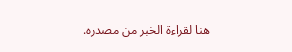هنا لقراءة الخبر من مصدره.